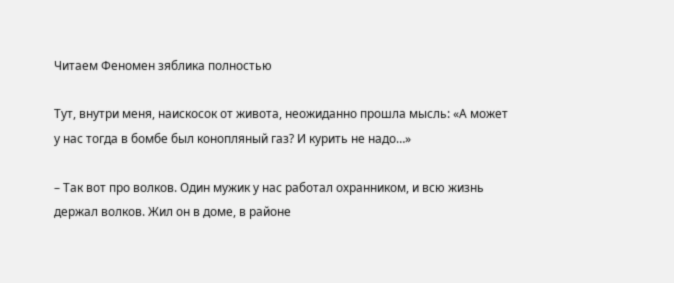Читаем Феномен зяблика полностью

Тут, внутри меня, наискосок от живота, неожиданно прошла мысль: «А может у нас тогда в бомбе был конопляный газ? И курить не надо…»

– Так вот про волков. Один мужик у нас работал охранником, и всю жизнь держал волков. Жил он в доме, в районе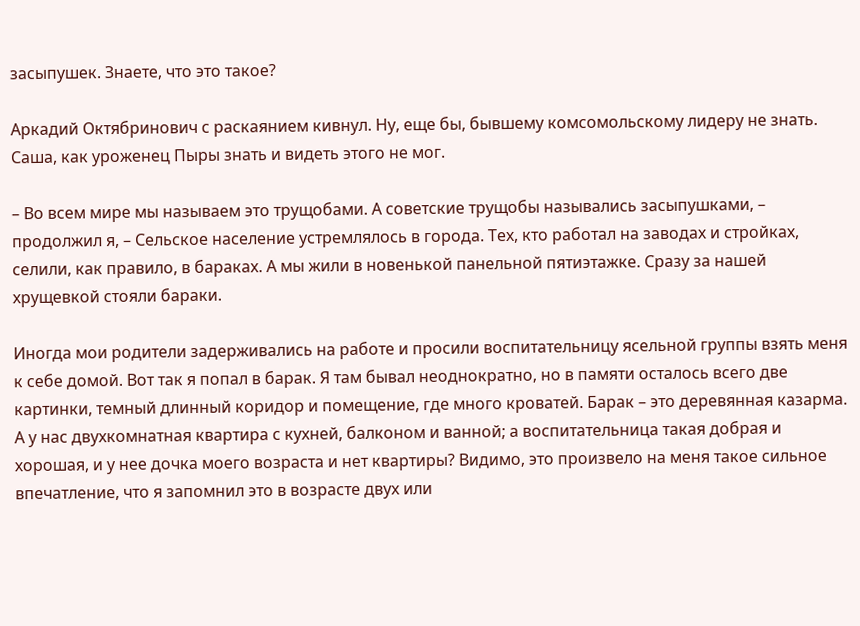засыпушек. Знаете, что это такое?

Аркадий Октябринович с раскаянием кивнул. Ну, еще бы, бывшему комсомольскому лидеру не знать. Саша, как уроженец Пыры знать и видеть этого не мог.

– Во всем мире мы называем это трущобами. А советские трущобы назывались засыпушками, – продолжил я, – Сельское население устремлялось в города. Тех, кто работал на заводах и стройках, селили, как правило, в бараках. А мы жили в новенькой панельной пятиэтажке. Сразу за нашей хрущевкой стояли бараки.

Иногда мои родители задерживались на работе и просили воспитательницу ясельной группы взять меня к себе домой. Вот так я попал в барак. Я там бывал неоднократно, но в памяти осталось всего две картинки, темный длинный коридор и помещение, где много кроватей. Барак – это деревянная казарма. А у нас двухкомнатная квартира с кухней, балконом и ванной; а воспитательница такая добрая и хорошая, и у нее дочка моего возраста и нет квартиры? Видимо, это произвело на меня такое сильное впечатление, что я запомнил это в возрасте двух или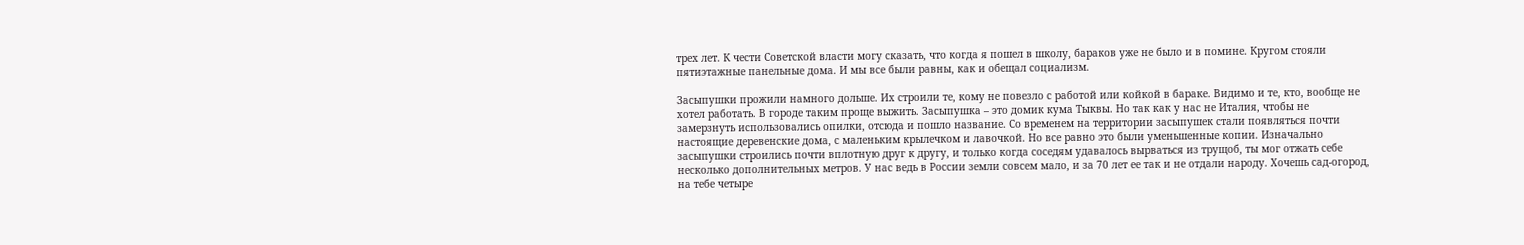трех лет. К чести Советской власти могу сказать, что когда я пошел в школу, бараков уже не было и в помине. Кругом стояли пятиэтажные панельные дома. И мы все были равны, как и обещал социализм.

Засыпушки прожили намного дольше. Их строили те, кому не повезло с работой или койкой в бараке. Видимо и те, кто, вообще не хотел работать. В городе таким проще выжить. Засыпушка – это домик кума Тыквы. Но так как у нас не Италия, чтобы не замерзнуть использовались опилки, отсюда и пошло название. Со временем на территории засыпушек стали появляться почти настоящие деревенские дома, с маленьким крылечком и лавочкой. Но все равно это были уменьшенные копии. Изначально засыпушки строились почти вплотную друг к другу, и только когда соседям удавалось вырваться из трущоб, ты мог отжать себе несколько дополнительных метров. У нас ведь в России земли совсем мало, и за 70 лет ее так и не отдали народу. Хочешь сад-огород, на тебе четыре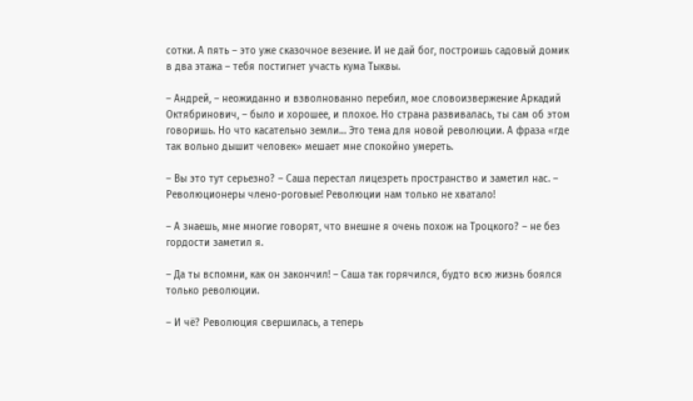сотки. А пять – это уже сказочное везение. И не дай бог, построишь садовый домик в два этажа – тебя постигнет участь кума Тыквы.

– Андрей, – неожиданно и взволнованно перебил, мое словоизвержение Аркадий Октябринович, – было и хорошее, и плохое. Но страна развивалась, ты сам об этом говоришь. Но что касательно земли… Это тема для новой революции. А фраза «где так вольно дышит человек» мешает мне спокойно умереть.

– Вы это тут серьезно? – Саша перестал лицезреть пространство и заметил нас. – Революционеры члено-роговые! Революции нам только не хватало!

– А знаешь, мне многие говорят, что внешне я очень похож на Троцкого? – не без гордости заметил я.

– Да ты вспомни, как он закончил! – Саша так горячился, будто всю жизнь боялся только революции.

– И чё? Революция свершилась, а теперь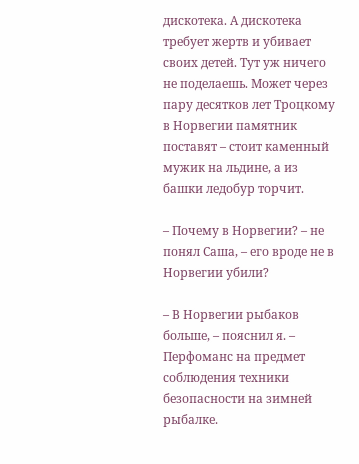дискотека. А дискотека требует жертв и убивает своих детей. Тут уж ничего не поделаешь. Может через пару десятков лет Троцкому в Норвегии памятник поставят – стоит каменный мужик на льдине, а из башки ледобур торчит.

– Почему в Норвегии? – не понял Саша, – его вроде не в Норвегии убили?

– В Норвегии рыбаков больше, – пояснил я. – Перфоманс на предмет соблюдения техники безопасности на зимней рыбалке.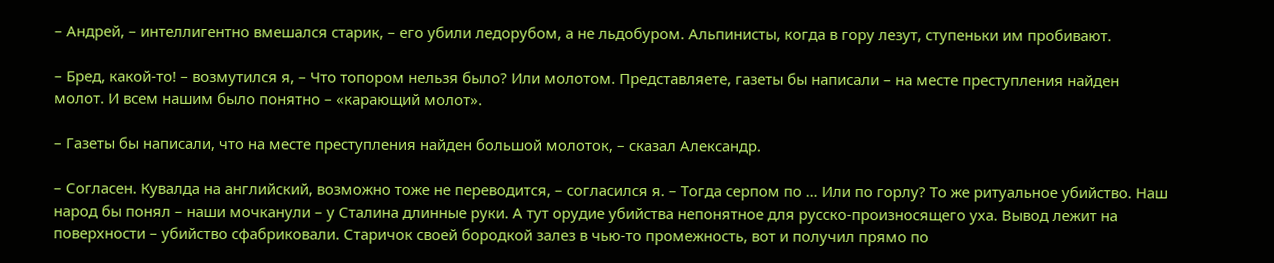– Андрей, – интеллигентно вмешался старик, – его убили ледорубом, а не льдобуром. Альпинисты, когда в гору лезут, ступеньки им пробивают.

– Бред, какой-то! – возмутился я, – Что топором нельзя было? Или молотом. Представляете, газеты бы написали – на месте преступления найден молот. И всем нашим было понятно – «карающий молот».

– Газеты бы написали, что на месте преступления найден большой молоток, – сказал Александр.

– Согласен. Кувалда на английский, возможно тоже не переводится, – согласился я. – Тогда серпом по … Или по горлу? То же ритуальное убийство. Наш народ бы понял – наши мочканули – у Сталина длинные руки. А тут орудие убийства непонятное для русско-произносящего уха. Вывод лежит на поверхности – убийство сфабриковали. Старичок своей бородкой залез в чью-то промежность, вот и получил прямо по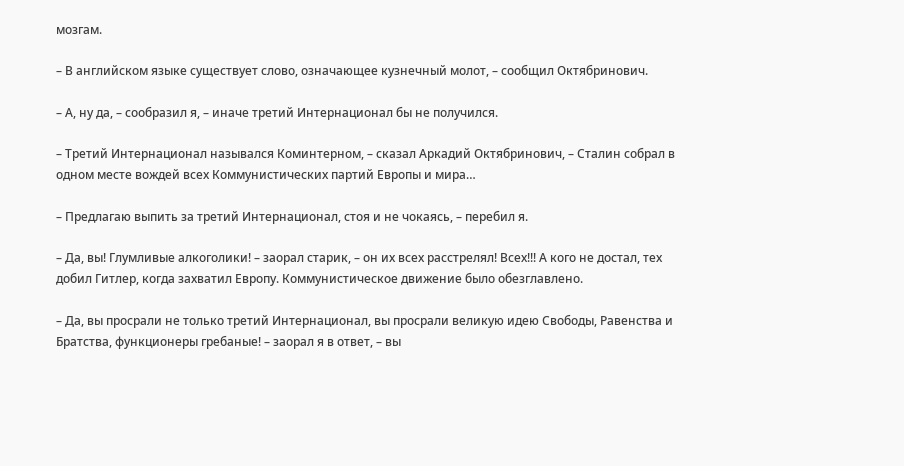мозгам.

– В английском языке существует слово, означающее кузнечный молот, – сообщил Октябринович.

– А, ну да, – сообразил я, – иначе третий Интернационал бы не получился.

– Третий Интернационал назывался Коминтерном, – сказал Аркадий Октябринович, – Сталин собрал в одном месте вождей всех Коммунистических партий Европы и мира…

– Предлагаю выпить за третий Интернационал, стоя и не чокаясь, – перебил я.

– Да, вы! Глумливые алкоголики! – заорал старик, – он их всех расстрелял! Всех!!! А кого не достал, тех добил Гитлер, когда захватил Европу. Коммунистическое движение было обезглавлено.

– Да, вы просрали не только третий Интернационал, вы просрали великую идею Свободы, Равенства и Братства, функционеры гребаные! – заорал я в ответ, – вы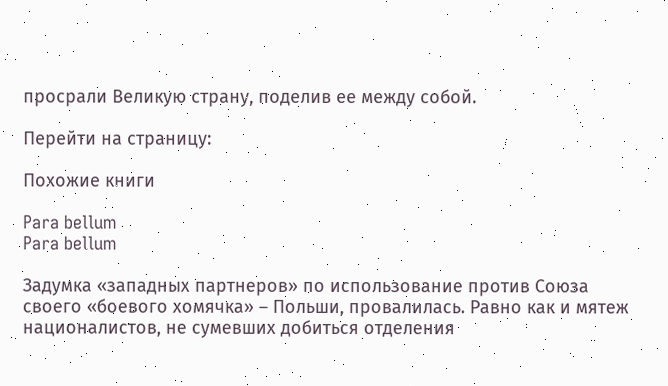просрали Великую страну, поделив ее между собой.

Перейти на страницу:

Похожие книги

Para bellum
Para bellum

Задумка «западных партнеров» по использование против Союза своего «боевого хомячка» – Польши, провалилась. Равно как и мятеж националистов, не сумевших добиться отделения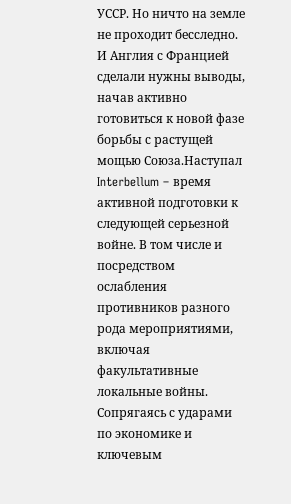УССР. Но ничто на земле не проходит бесследно. И Англия с Францией сделали нужны выводы, начав активно готовиться к новой фазе борьбы с растущей мощью Союза.Наступал Interbellum – время активной подготовки к следующей серьезной войне. В том числе и посредством ослабления противников разного рода мероприятиями, включая факультативные локальные войны. Сопрягаясь с ударами по экономике и ключевым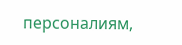персоналиям,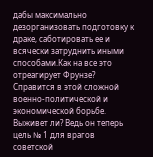дабы максимально дезорганизовать подготовку к драке, саботировать ее и всячески затруднить иными способами.Как на все это отреагирует Фрунзе? Справится в этой сложной военно-политической и экономической борьбе. Выживет ли? Ведь он теперь цель № 1 для врагов советской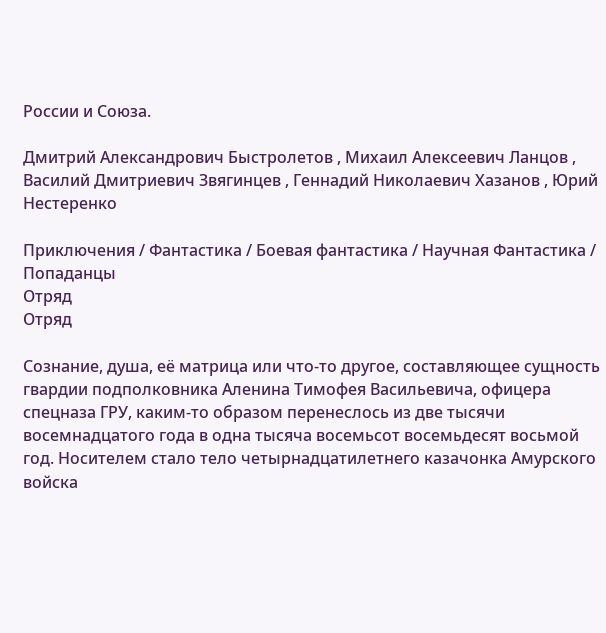России и Союза.

Дмитрий Александрович Быстролетов , Михаил Алексеевич Ланцов , Василий Дмитриевич Звягинцев , Геннадий Николаевич Хазанов , Юрий Нестеренко

Приключения / Фантастика / Боевая фантастика / Научная Фантастика / Попаданцы
Отряд
Отряд

Сознание, душа, её матрица или что-то другое, составляющее сущность гвардии подполковника Аленина Тимофея Васильевича, офицера спецназа ГРУ, каким-то образом перенеслось из две тысячи восемнадцатого года в одна тысяча восемьсот восемьдесят восьмой год. Носителем стало тело четырнадцатилетнего казачонка Амурского войска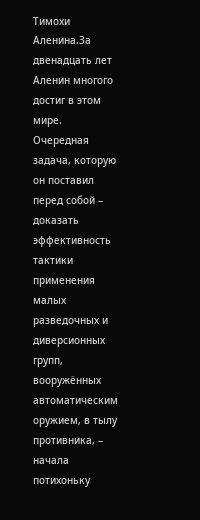Тимохи Аленина.За двенадцать лет Аленин многого достиг в этом мире. Очередная задача, которую он поставил перед собой – доказать эффективность тактики применения малых разведочных и диверсионных групп, вооружённых автоматическим оружием, в тылу противника, – начала потихоньку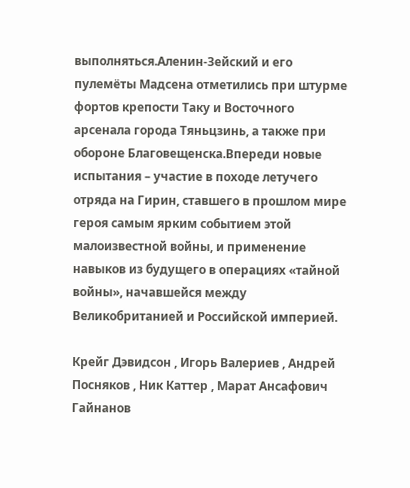выполняться.Аленин-Зейский и его пулемёты Мадсена отметились при штурме фортов крепости Таку и Восточного арсенала города Тяньцзинь, а также при обороне Благовещенска.Впереди новые испытания – участие в походе летучего отряда на Гирин, ставшего в прошлом мире героя самым ярким событием этой малоизвестной войны, и применение навыков из будущего в операциях «тайной войны», начавшейся между Великобританией и Российской империей.

Крейг Дэвидсон , Игорь Валериев , Андрей Посняков , Ник Каттер , Марат Ансафович Гайнанов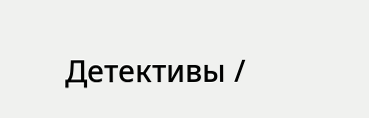Детективы /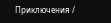Приключения /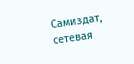Самиздат, сетевая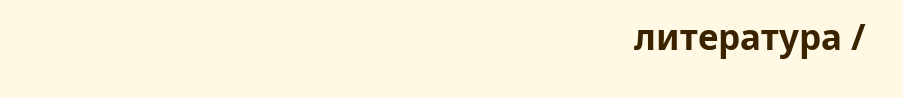литература /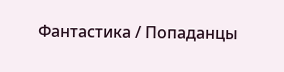Фантастика / Попаданцы